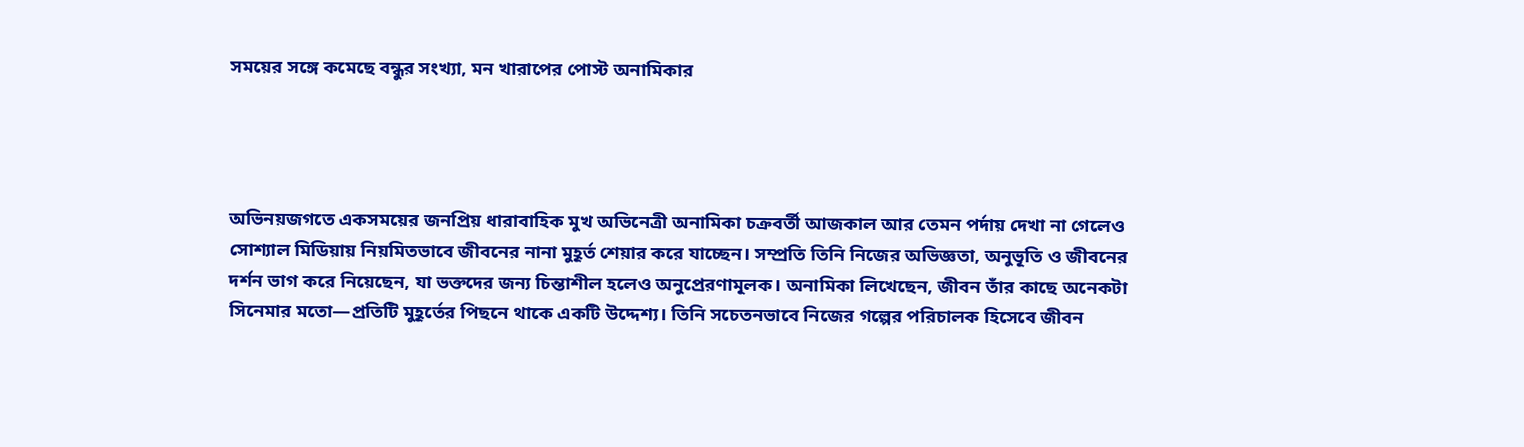সময়ের সঙ্গে কমেছে বন্ধুর সংখ্যা, মন খারাপের পোস্ট অনামিকার




অভিনয়জগতে একসময়ের জনপ্রিয় ধারাবাহিক মুখ অভিনেত্রী অনামিকা চক্রবর্তী আজকাল আর তেমন পর্দায় দেখা না গেলেও সোশ্যাল মিডিয়ায় নিয়মিতভাবে জীবনের নানা মুহূর্ত শেয়ার করে যাচ্ছেন। সম্প্রতি তিনি নিজের অভিজ্ঞতা, অনুভূতি ও জীবনের দর্শন ভাগ করে নিয়েছেন, যা ভক্তদের জন্য চিন্তাশীল হলেও অনুপ্রেরণামূলক। অনামিকা লিখেছেন, জীবন তাঁর কাছে অনেকটা সিনেমার মতো—প্রতিটি মুহূর্তের পিছনে থাকে একটি উদ্দেশ্য। তিনি সচেতনভাবে নিজের গল্পের পরিচালক হিসেবে জীবন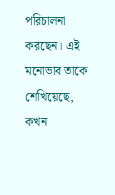পরিচালনা করছেন। এই মনোভাব তাকে শেখিয়েছে, কখন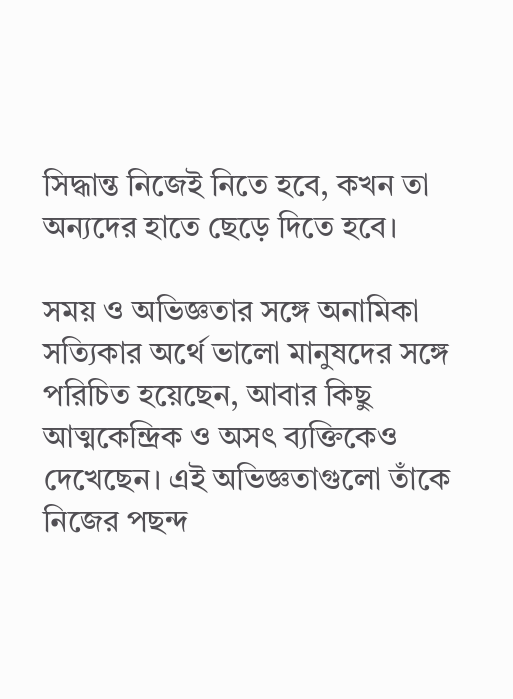সিদ্ধান্ত নিজেই নিতে হবে, কখন তা অন্যদের হাতে ছেড়ে দিতে হবে।

সময় ও অভিজ্ঞতার সঙ্গে অনামিকা সত্যিকার অর্থে ভালো মানুষদের সঙ্গে পরিচিত হয়েছেন, আবার কিছু আত্মকেন্দ্রিক ও অসৎ ব্যক্তিকেও দেখেছেন। এই অভিজ্ঞতাগুলো তাঁকে নিজের পছন্দ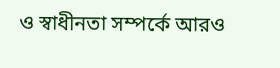ও স্বাধীনতা সম্পর্কে আরও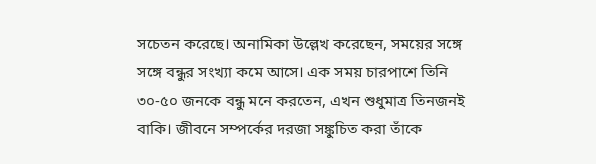সচেতন করেছে। অনামিকা উল্লেখ করেছেন, সময়ের সঙ্গে সঙ্গে বন্ধুর সংখ্যা কমে আসে। এক সময় চারপাশে তিনি ৩০-৫০ জনকে বন্ধু মনে করতেন, এখন শুধুমাত্র তিনজনই বাকি। জীবনে সম্পর্কের দরজা সঙ্কুচিত করা তাঁকে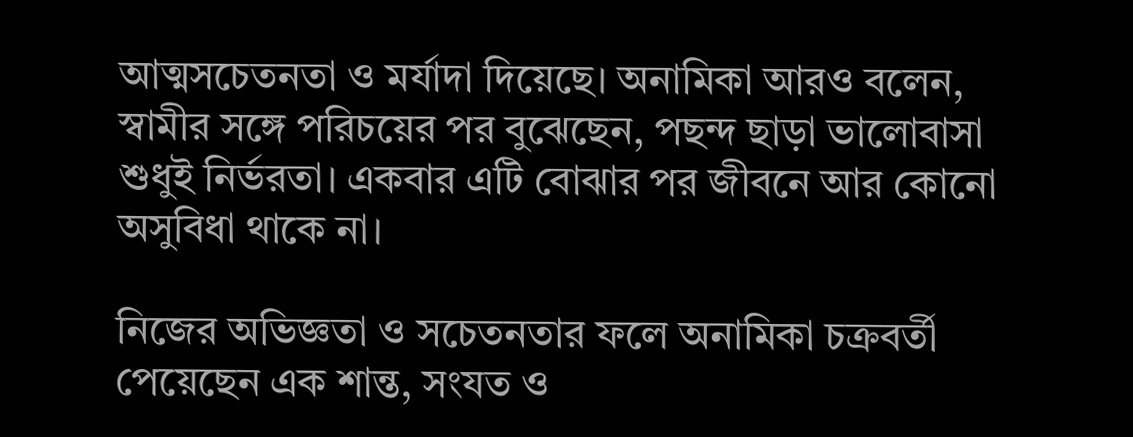আত্মসচেতনতা ও মর্যাদা দিয়েছে। অনামিকা আরও বলেন, স্বামীর সঙ্গে পরিচয়ের পর বুঝেছেন, পছন্দ ছাড়া ভালোবাসা শুধুই নির্ভরতা। একবার এটি বোঝার পর জীবনে আর কোনো অসুবিধা থাকে না।

নিজের অভিজ্ঞতা ও সচেতনতার ফলে অনামিকা চক্রবর্তী পেয়েছেন এক শান্ত, সংযত ও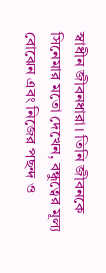স্বাধীন জীবনধারা। তিনি জীবনকে সিনেমার মতো দেখেন, বন্ধুত্বের মূল্য বোঝেন এবং নিজের পছন্দ ও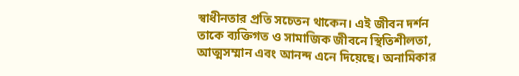স্বাধীনতার প্রতি সচেতন থাকেন। এই জীবন দর্শন তাকে ব্যক্তিগত ও সামাজিক জীবনে স্থিতিশীলতা, আত্মসম্মান এবং আনন্দ এনে দিয়েছে। অনামিকার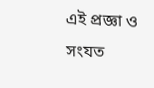এই প্রজ্ঞা ও সংযত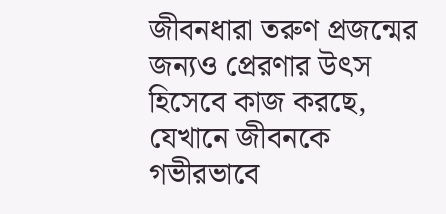জীবনধারা তরুণ প্রজন্মের জন্যও প্রেরণার উৎস হিসেবে কাজ করছে, যেখানে জীবনকে গভীরভাবে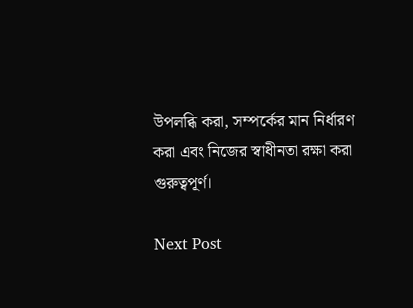উপলব্ধি করা, সম্পর্কের মান নির্ধারণ করা এবং নিজের স্বাধীনতা রক্ষা করা গুরুত্বপূর্ণ।

Next Post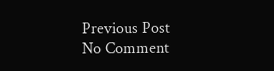Previous Post
No Comment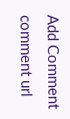Add Comment
comment url